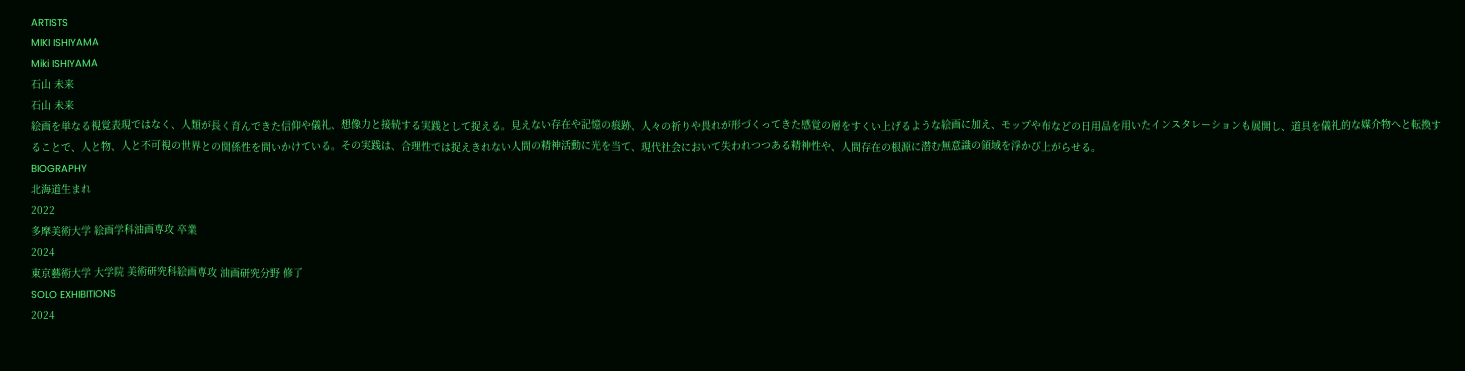ARTISTS
MIKI ISHIYAMA
Miki ISHIYAMA
石山 未来
石山 未来
絵画を単なる視覚表現ではなく、人類が長く育んできた信仰や儀礼、想像力と接続する実践として捉える。見えない存在や記憶の痕跡、人々の祈りや畏れが形づくってきた感覚の層をすくい上げるような絵画に加え、モップや布などの日用品を用いたインスタレーションも展開し、道具を儀礼的な媒介物へと転換することで、人と物、人と不可視の世界との関係性を問いかけている。その実践は、合理性では捉えきれない人間の精神活動に光を当て、現代社会において失われつつある精神性や、人間存在の根源に潜む無意識の領域を浮かび上がらせる。
BIOGRAPHY
北海道生まれ
2022
多摩美術大学 絵画学科油画専攻 卒業
2024
東京藝術大学 大学院 美術研究科絵画専攻 油画研究分野 修了
SOLO EXHIBITIONS
2024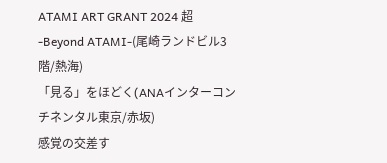ATAMI ART GRANT 2024 超 -Beyond ATAMI-(尾崎ランドビル3階/熱海)
「見る」をほどく(ANAインターコンチネンタル東京/赤坂)
感覚の交差す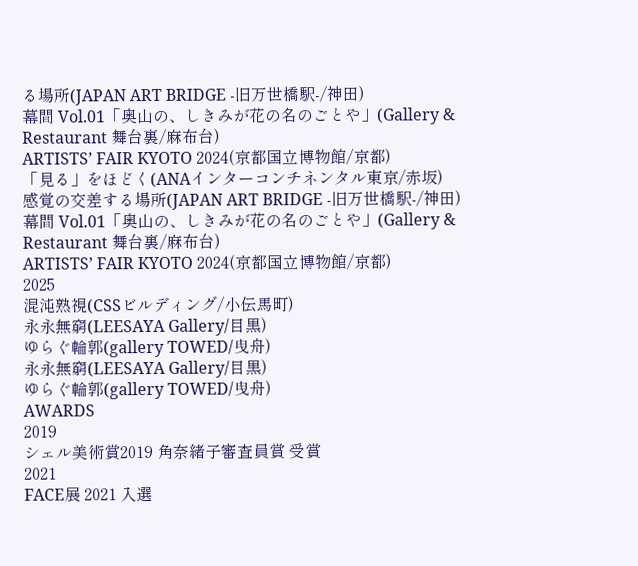る場所(JAPAN ART BRIDGE -旧万世橋駅-/神田)
幕間 Vol.01「奥山の、しきみが花の名のごとや」(Gallery & Restaurant 舞台裏/麻布台)
ARTISTS’ FAIR KYOTO 2024(京都国立博物館/京都)
「見る」をほどく(ANAインターコンチネンタル東京/赤坂)
感覚の交差する場所(JAPAN ART BRIDGE -旧万世橋駅-/神田)
幕間 Vol.01「奥山の、しきみが花の名のごとや」(Gallery & Restaurant 舞台裏/麻布台)
ARTISTS’ FAIR KYOTO 2024(京都国立博物館/京都)
2025
混沌熟視(CSSビルディング/小伝馬町)
永永無窮(LEESAYA Gallery/目黒)
ゆらぐ輪郭(gallery TOWED/曳舟)
永永無窮(LEESAYA Gallery/目黒)
ゆらぐ輪郭(gallery TOWED/曳舟)
AWARDS
2019
シェル美術賞2019 角奈緒子審査員賞 受賞
2021
FACE展 2021 入選